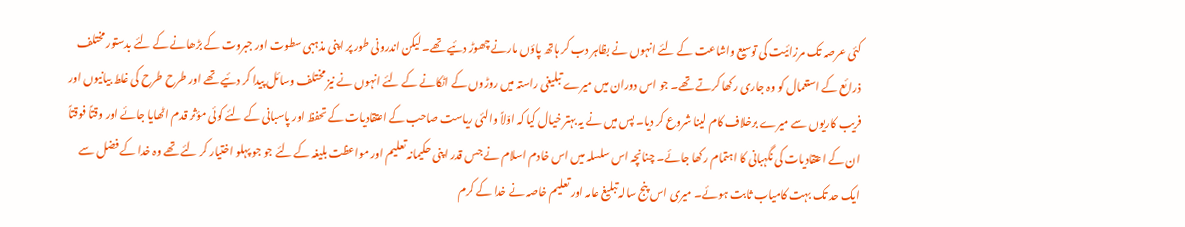کئی عرصہ تک مرزائیت کی توسیع واشاعت کے لئے انہوں نے بظاہر دب کر ہاتھ پاؤں مارنے چھوڑ دئیے تھے۔ لیکن اندرونی طور پر اپنی مذہبی سطوت اور جبروت کے بڑھانے کے لئے بدستور مختلف ذرائع کے استعمال کو وہ جاری رکھا کرتے تھے۔ جو اس دوران میں میرے تبلیغی راستہ میں روڑوں کے اٹکانے کے لئے انہوں نے نیز مختلف وسائل پیدا کر دئیے تھے اور طرح طرح کی غلط بیانیوں اور فریب کاریوں سے میرے برخلاف کام لینا شروع کر دیا۔ پس میں نے یہ بہتر خیال کیا کہ اوّلاً والئی ریاست صاحب کے اعتقادیات کے تحفظ اور پاسبانی کے لئے کوئی مؤثر قدم اٹھایا جائے اور وقتاً فوقتاً ان کے اعتقادیات کی نگہبانی کا اہتمام رکھا جائے۔ چنانچہ اس سلسلہ میں اس خادم اسلام نے جس قدر اپنی حکیمانہ تعلیم اور مواعظت بلیغہ کے لئے جو جو پہلو اختیار کر لئے تھے وہ خدا کے فضل سے ایک حد تک بہت کامیاب ثابت ہوئے۔ میری اس پنج سالہ تبلیغ عامہ اور تعلیم خاصہ نے خدا کے کرم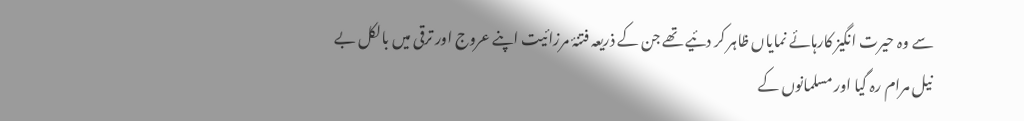سے وہ حیرت انگیز کارہائے نمایاں ظاہر کر دئیے تھے جن کے ذریعہ فتنۂ مرزائیت اپنے عروج اور ترقی میں بالکل بے نیل مرام رہ گیا اور مسلمانوں کے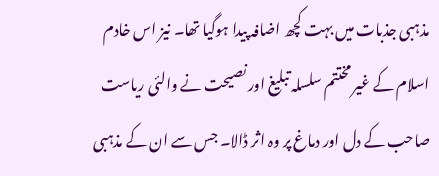مذہبی جذبات میں بہت کچھ اضافہ پیدا ہوگیا تھا۔ نیز اس خادم اسلام کے غیر مختتم سلسلہ تبلیغ اور نصیحت نے والئی ریاست صاحب کے دل اور دماغ پر وہ اثر ڈالا۔ جس سے ان کے مذہبی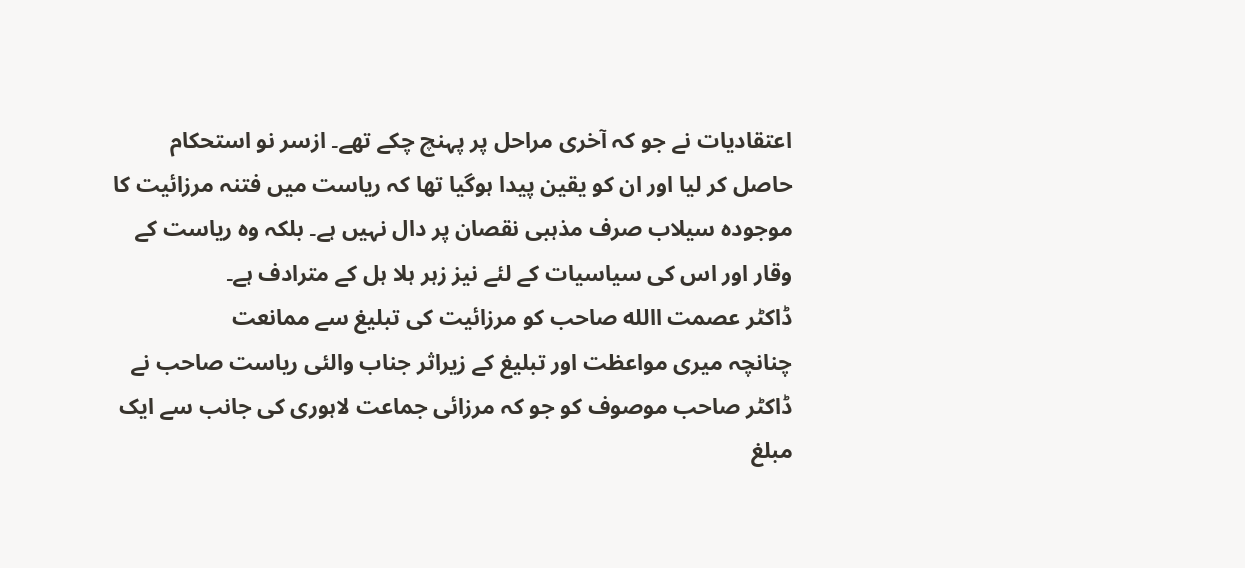اعتقادیات نے جو کہ آخری مراحل پر پہنچ چکے تھے۔ ازسر نو استحکام حاصل کر لیا اور ان کو یقین پیدا ہوگیا تھا کہ ریاست میں فتنہ مرزائیت کا موجودہ سیلاب صرف مذہبی نقصان پر دال نہیں ہے۔ بلکہ وہ ریاست کے وقار اور اس کی سیاسیات کے لئے نیز زہر ہلا ہل کے مترادف ہے۔
ڈاکٹر عصمت االله صاحب کو مرزائیت کی تبلیغ سے ممانعت
چنانچہ میری مواعظت اور تبلیغ کے زیراثر جناب والئی ریاست صاحب نے ڈاکٹر صاحب موصوف کو جو کہ مرزائی جماعت لاہوری کی جانب سے ایک مبلغ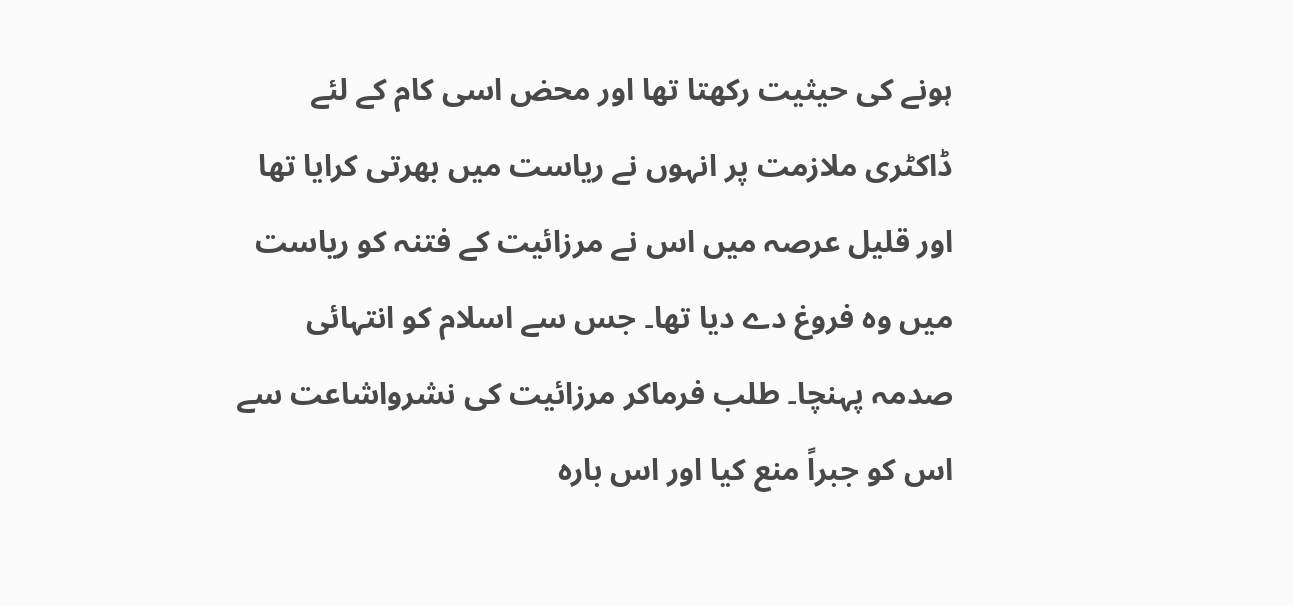ہونے کی حیثیت رکھتا تھا اور محض اسی کام کے لئے ڈاکٹری ملازمت پر انہوں نے ریاست میں بھرتی کرایا تھا اور قلیل عرصہ میں اس نے مرزائیت کے فتنہ کو ریاست میں وہ فروغ دے دیا تھا۔ جس سے اسلام کو انتہائی صدمہ پہنچا۔ طلب فرماکر مرزائیت کی نشرواشاعت سے اس کو جبراً منع کیا اور اس بارہ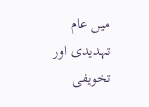میں عام تہدیدی اور تخویفی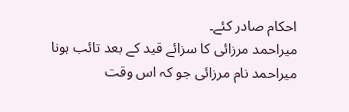احکام صادر کئے۔
میراحمد مرزائی کا سزائے قید کے بعد تائب ہونا
میراحمد نام مرزائی جو کہ اس وقت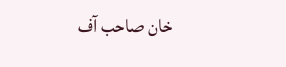خان صاحب آف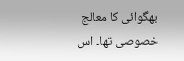بھگوائی کا معالج خصوصی تھا۔ اس